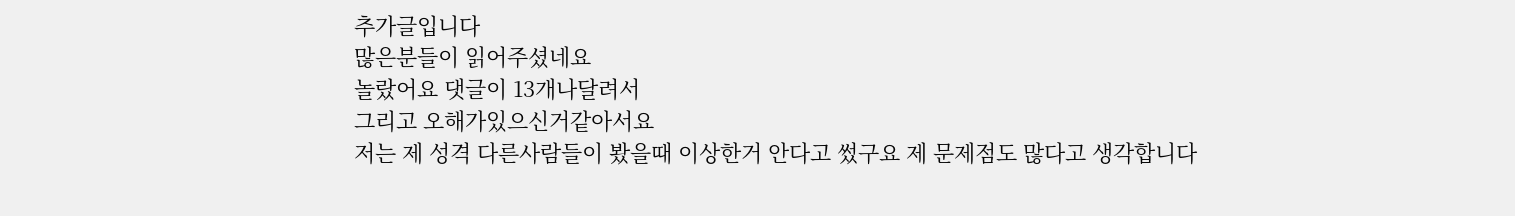추가글입니다
많은분들이 읽어주셨네요
놀랐어요 댓글이 13개나달려서
그리고 오해가있으신거같아서요
저는 제 성격 다른사람들이 봤을때 이상한거 안다고 썼구요 제 문제점도 많다고 생각합니다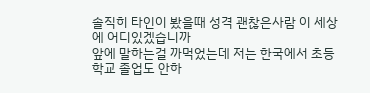솔직히 타인이 봤을때 성격 괜찮은사람 이 세상에 어디있겠습니까
앞에 말하는걸 까먹었는데 저는 한국에서 초등학교 졸업도 안하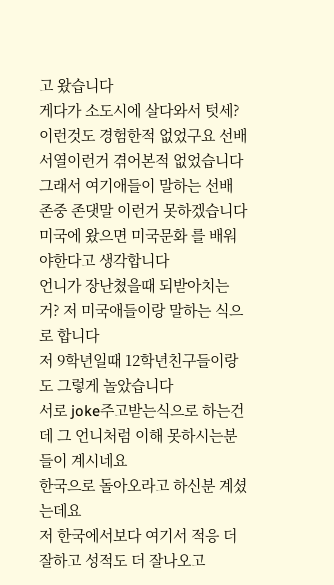고 왔습니다
게다가 소도시에 살다와서 텃세? 이런것도 경험한적 없었구요 선배서열이런거 겪어본적 없었습니다
그래서 여기애들이 말하는 선배 존중 존댓말 이런거 못하겠습니다
미국에 왔으면 미국문화 를 배워야한다고 생각합니다
언니가 장난쳤을때 되받아치는거? 저 미국애들이랑 말하는 식으로 합니다
저 9학년일때 12학년친구들이랑도 그렇게 놀았습니다
서로 joke주고받는식으로 하는건데 그 언니처럼 이해 못하시는분들이 계시네요
한국으로 돌아오라고 하신분 계셨는데요
저 한국에서보다 여기서 적응 더 잘하고 성적도 더 잘나오고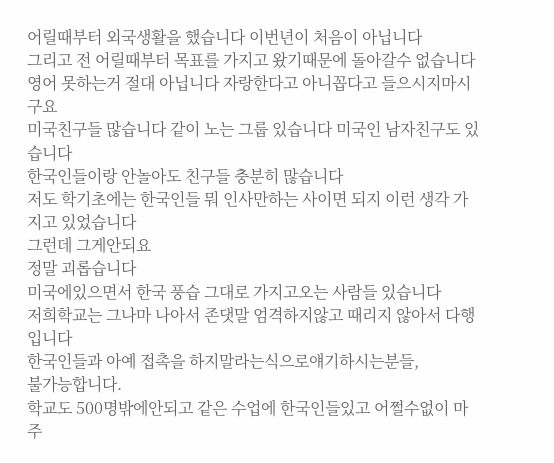어릴때부터 외국생활을 했습니다 이번년이 처음이 아닙니다
그리고 전 어릴때부터 목표를 가지고 왔기때문에 돌아갈수 없습니다
영어 못하는거 절대 아닙니다 자랑한다고 아니꼽다고 들으시지마시구요
미국친구들 많습니다 같이 노는 그룹 있습니다 미국인 남자친구도 있습니다
한국인들이랑 안놀아도 친구들 충분히 많습니다
저도 학기초에는 한국인들 뭐 인사만하는 사이면 되지 이런 생각 가지고 있었습니다
그런데 그게안되요
정말 괴롭습니다
미국에있으면서 한국 풍습 그대로 가지고오는 사람들 있습니다
저희학교는 그나마 나아서 존댓말 엄격하지않고 때리지 않아서 다행입니다
한국인들과 아예 접촉을 하지말라는식으로얘기하시는분들,
불가능합니다.
학교도 500명밖에안되고 같은 수업에 한국인들있고 어쩔수없이 마주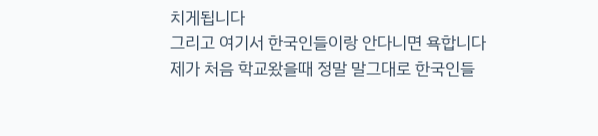치게됩니다
그리고 여기서 한국인들이랑 안다니면 욕합니다
제가 처음 학교왔을때 정말 말그대로 한국인들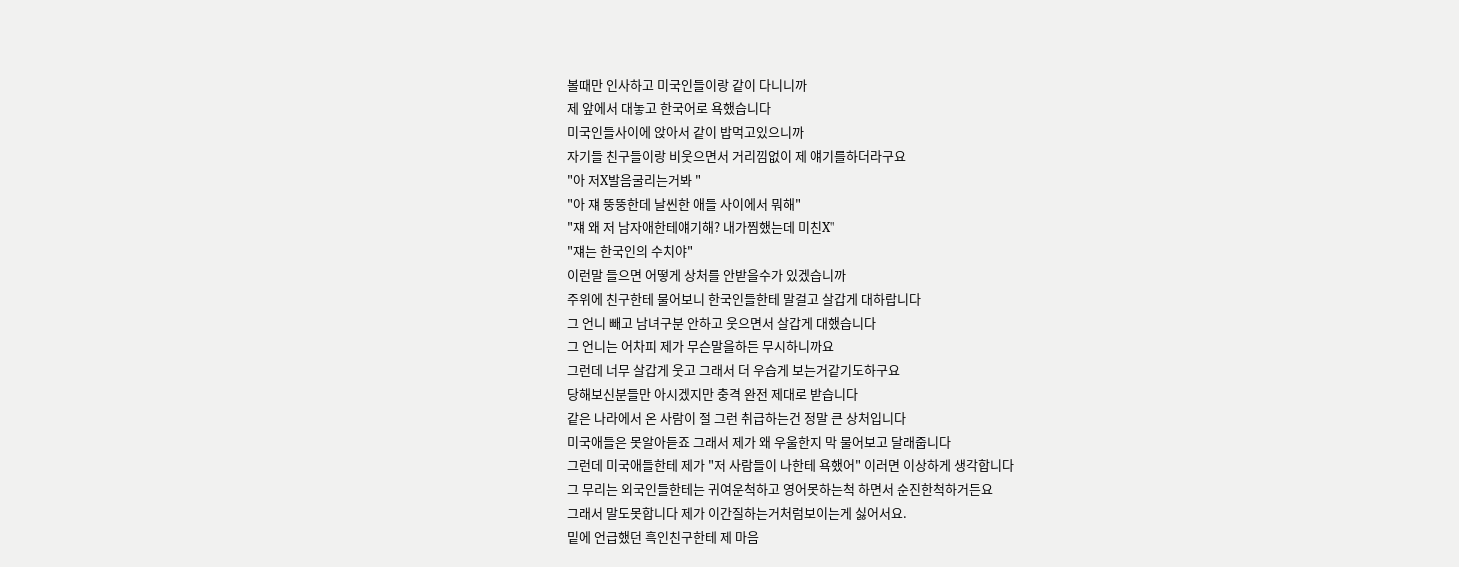볼때만 인사하고 미국인들이랑 같이 다니니까
제 앞에서 대놓고 한국어로 욕했습니다
미국인들사이에 앉아서 같이 밥먹고있으니까
자기들 친구들이랑 비웃으면서 거리낌없이 제 얘기를하더라구요
"아 저X발음굴리는거봐 "
"아 쟤 뚱뚱한데 날씬한 애들 사이에서 뭐해"
"쟤 왜 저 남자애한테얘기해? 내가찜했는데 미친X"
"쟤는 한국인의 수치야"
이런말 들으면 어떻게 상처를 안받을수가 있겠습니까
주위에 친구한테 물어보니 한국인들한테 말걸고 살갑게 대하랍니다
그 언니 빼고 남녀구분 안하고 웃으면서 살갑게 대했습니다
그 언니는 어차피 제가 무슨말을하든 무시하니까요
그런데 너무 살갑게 웃고 그래서 더 우습게 보는거같기도하구요
당해보신분들만 아시겠지만 충격 완전 제대로 받습니다
같은 나라에서 온 사람이 절 그런 취급하는건 정말 큰 상처입니다
미국애들은 못알아듣죠 그래서 제가 왜 우울한지 막 물어보고 달래줍니다
그런데 미국애들한테 제가 "저 사람들이 나한테 욕했어" 이러면 이상하게 생각합니다
그 무리는 외국인들한테는 귀여운척하고 영어못하는척 하면서 순진한척하거든요
그래서 말도못합니다 제가 이간질하는거처럼보이는게 싫어서요.
밑에 언급했던 흑인친구한테 제 마음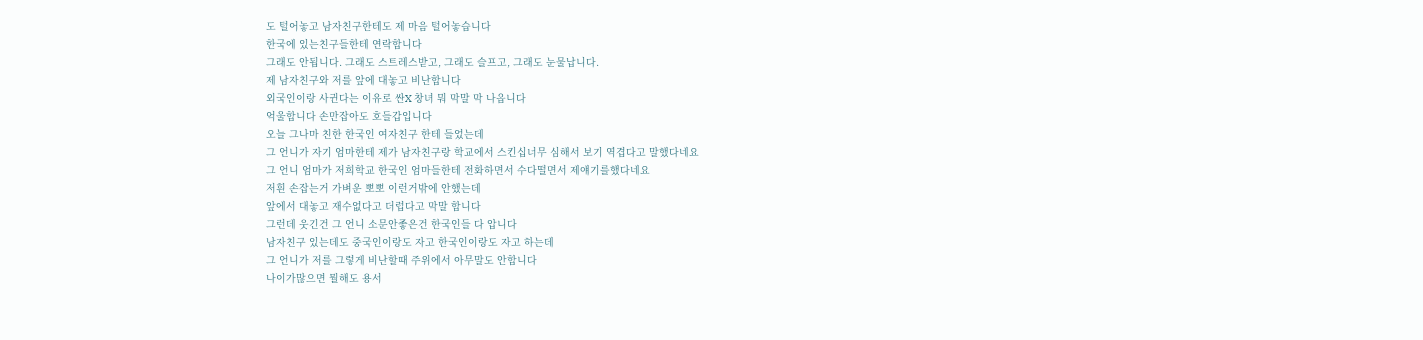도 털어놓고 남자친구한테도 제 마음 털어놓습니다
한국에 있는친구들한테 연락합니다
그래도 안됩니다. 그래도 스트레스받고, 그래도 슬프고, 그래도 눈물납니다.
제 남자친구와 저를 앞에 대놓고 비난합니다
외국인이랑 사귄다는 이유로 싼X 창녀 뭐 막말 막 나옵니다
억울합니다 손만잡아도 호들갑입니다
오늘 그나마 친한 한국인 여자친구 한테 들었는데
그 언니가 자기 엄마한테 제가 남자친구랑 학교에서 스킨십너무 심해서 보기 역겹다고 말했다네요
그 언니 엄마가 저희학교 한국인 엄마들한테 전화하면서 수다떨면서 제얘기를했다네요
저흰 손잡는거 가벼운 뽀뽀 이런거밖에 안했는데
앞에서 대놓고 재수없다고 더럽다고 막말 합니다
그런데 웃긴건 그 언니 소문안좋은건 한국인들 다 압니다
남자친구 있는데도 중국인이랑도 자고 한국인이랑도 자고 하는데
그 언니가 저를 그렇게 비난할때 주위에서 아무말도 안합니다
나이가많으면 뭘해도 용서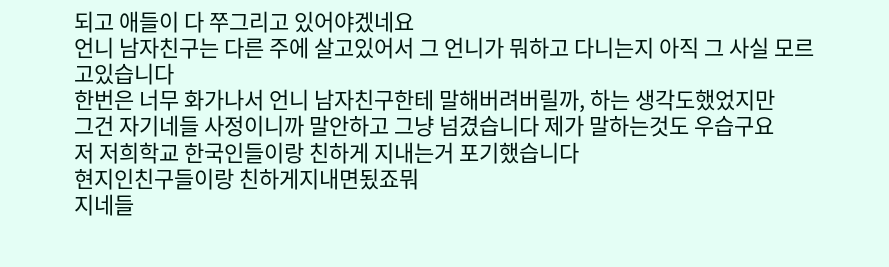되고 애들이 다 쭈그리고 있어야겠네요
언니 남자친구는 다른 주에 살고있어서 그 언니가 뭐하고 다니는지 아직 그 사실 모르고있습니다
한번은 너무 화가나서 언니 남자친구한테 말해버려버릴까, 하는 생각도했었지만
그건 자기네들 사정이니까 말안하고 그냥 넘겼습니다 제가 말하는것도 우습구요
저 저희학교 한국인들이랑 친하게 지내는거 포기했습니다
현지인친구들이랑 친하게지내면됬죠뭐
지네들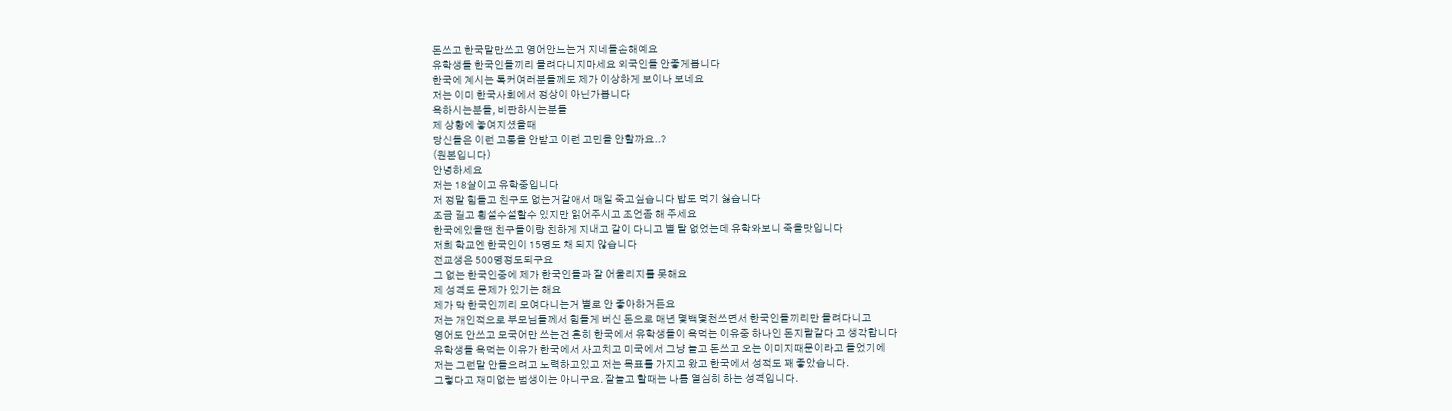돈쓰고 한국말만쓰고 영어안느는거 지네들손해예요
유학생들 한국인들끼리 몰려다니지마세요 외국인들 안좋게봅니다
한국에 계시는 톡커여러분들께도 제가 이상하게 보이나 보네요
저는 이미 한국사회에서 정상이 아닌가봅니다
욕하시는분들, 비판하시는분들
제 상황에 놓여지셨을때
당신들은 이런 고통을 안받고 이런 고민을 안할까요..?
(원본입니다)
안녕하세요
저는 18살이고 유학중입니다
저 정말 힘들고 친구도 없는거같애서 매일 죽고싶습니다 밥도 먹기 싫습니다
조금 길고 횡설수설할수 있지만 읽어주시고 조언좀 해 주세요
한국에있을땐 친구들이랑 친하게 지내고 같이 다니고 별 탈 없었는데 유학와보니 죽을맛입니다
저희 학교엔 한국인이 15명도 채 되지 않습니다
전교생은 500명정도되구요
그 없는 한국인중에 제가 한국인들과 잘 어울리지를 못해요
제 성격도 문제가 있기는 해요
제가 막 한국인끼리 모여다니는거 별로 안 좋아하거든요
저는 개인적으로 부모님들께서 힘들게 버신 돈으로 매년 몇백몇천쓰면서 한국인들끼리만 몰려다니고
영어도 안쓰고 모국어만 쓰는건 흔히 한국에서 유학생들이 욕먹는 이유중 하나인 돈지랄같다 고 생각합니다
유학생들 욕먹는 이유가 한국에서 사고치고 미국에서 그냥 놀고 돈쓰고 오는 이미지때문이라고 들었기에
저는 그런말 안들으려고 노력하고있고 저는 목표를 가지고 왔고 한국에서 성적도 꽤 좋았습니다.
그렇다고 재미없는 범생이는 아니구요. 잘놀고 할때는 나름 열심히 하는 성격입니다.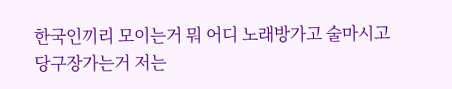한국인끼리 모이는거 뭐 어디 노래방가고 술마시고 당구장가는거 저는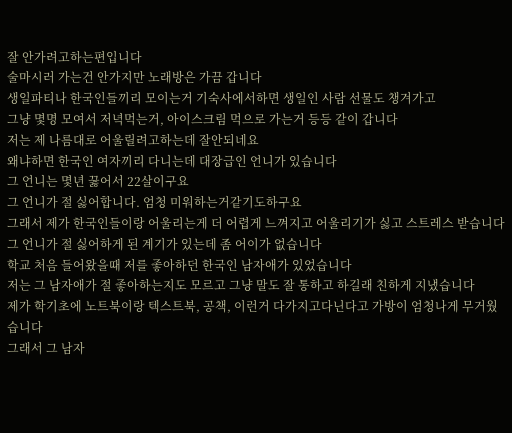잘 안가려고하는편입니다
술마시러 가는건 안가지만 노래방은 가끔 갑니다
생일파티나 한국인들끼리 모이는거 기숙사에서하면 생일인 사람 선물도 챙겨가고
그냥 몇명 모여서 저녁먹는거, 아이스크림 먹으로 가는거 등등 같이 갑니다
저는 제 나름대로 어울릴려고하는데 잘안되네요
왜냐하면 한국인 여자끼리 다니는데 대장급인 언니가 있습니다
그 언니는 몇년 꿇어서 22살이구요
그 언니가 절 싫어합니다. 엄청 미워하는거같기도하구요
그래서 제가 한국인들이랑 어울리는게 더 어렵게 느껴지고 어울리기가 싫고 스트레스 받습니다
그 언니가 절 싫어하게 된 계기가 있는데 좀 어이가 없습니다
학교 처음 들어왔을때 저를 좋아하던 한국인 남자애가 있었습니다
저는 그 남자애가 절 좋아하는지도 모르고 그냥 말도 잘 통하고 하길래 친하게 지냈습니다
제가 학기초에 노트북이랑 텍스트북, 공책, 이런거 다가지고다닌다고 가방이 엄청나게 무거웠습니다
그래서 그 남자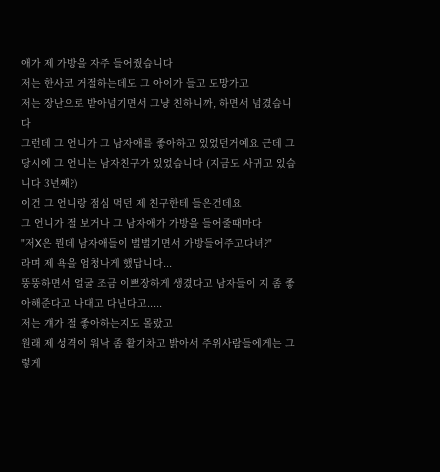애가 제 가방을 자주 들어줬습니다
저는 한사코 거절하는데도 그 아이가 들고 도망가고
저는 장난으로 받아넘기면서 그냥 친하니까, 하면서 넘겼습니다
그런데 그 언니가 그 남자애를 좋아하고 있었던거예요 근데 그 당시에 그 언니는 남자친구가 있었습니다 (지금도 사귀고 있습니다 3년째?)
이건 그 언니랑 점심 먹던 제 친구한테 들은건데요
그 언니가 절 보거나 그 남자애가 가방을 들어줄때마다
"저X은 뭔데 남자애들이 벌벌기면서 가방들어주고다녀?"
라며 제 욕을 엄청나게 했답니다...
뚱뚱하면서 얼굴 조금 이쁘장하게 생겼다고 남자들이 지 좀 좋아해준다고 나대고 다닌다고.....
저는 걔가 절 좋아하는지도 몰랐고
원래 제 성격이 워낙 좀 활기차고 밝아서 주위사람들에게는 그렇게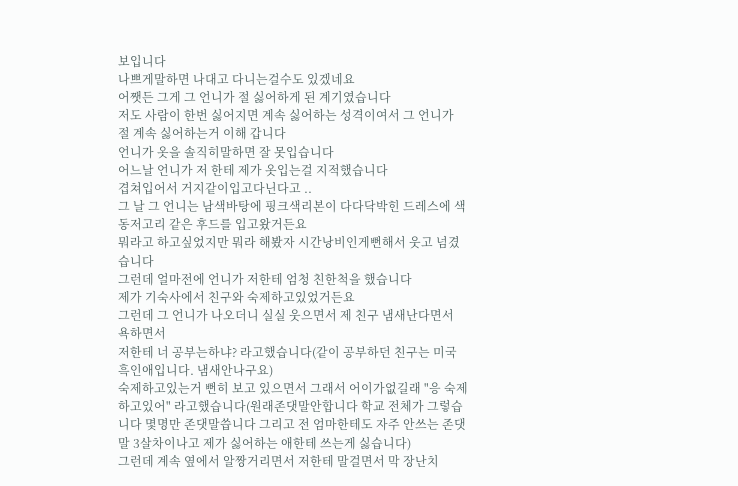보입니다
나쁘게말하면 나대고 다니는걸수도 있겠네요
어쨋든 그게 그 언니가 절 싫어하게 된 계기였습니다
저도 사람이 한번 싫어지면 계속 싫어하는 성격이여서 그 언니가 절 계속 싫어하는거 이해 갑니다
언니가 옷을 솔직히말하면 잘 못입습니다
어느날 언니가 저 한테 제가 옷입는걸 지적했습니다
겹쳐입어서 거지같이입고다닌다고 ..
그 날 그 언니는 남색바탕에 핑크색리본이 다다닥박힌 드레스에 색동저고리 같은 후드를 입고왔거든요
뭐라고 하고싶었지만 뭐라 해봤자 시간낭비인게뻔해서 웃고 넘겼습니다
그런데 얼마전에 언니가 저한테 엄청 친한척을 했습니다
제가 기숙사에서 친구와 숙제하고있었거든요
그런데 그 언니가 나오더니 실실 웃으면서 제 친구 냄새난다면서 욕하면서
저한테 너 공부는하냐? 라고했습니다(같이 공부하던 친구는 미국 흑인애입니다. 냄새안나구요)
숙제하고있는거 뻔히 보고 있으면서 그래서 어이가없길래 "응 숙제하고있어" 라고했습니다(원래존댓말안합니다 학교 전체가 그렇습니다 몇명만 존댓말씁니다 그리고 전 엄마한테도 자주 안쓰는 존댓말 3살차이나고 제가 싫어하는 애한테 쓰는게 싫습니다)
그런데 계속 옆에서 알짱거리면서 저한테 말걸면서 막 장난치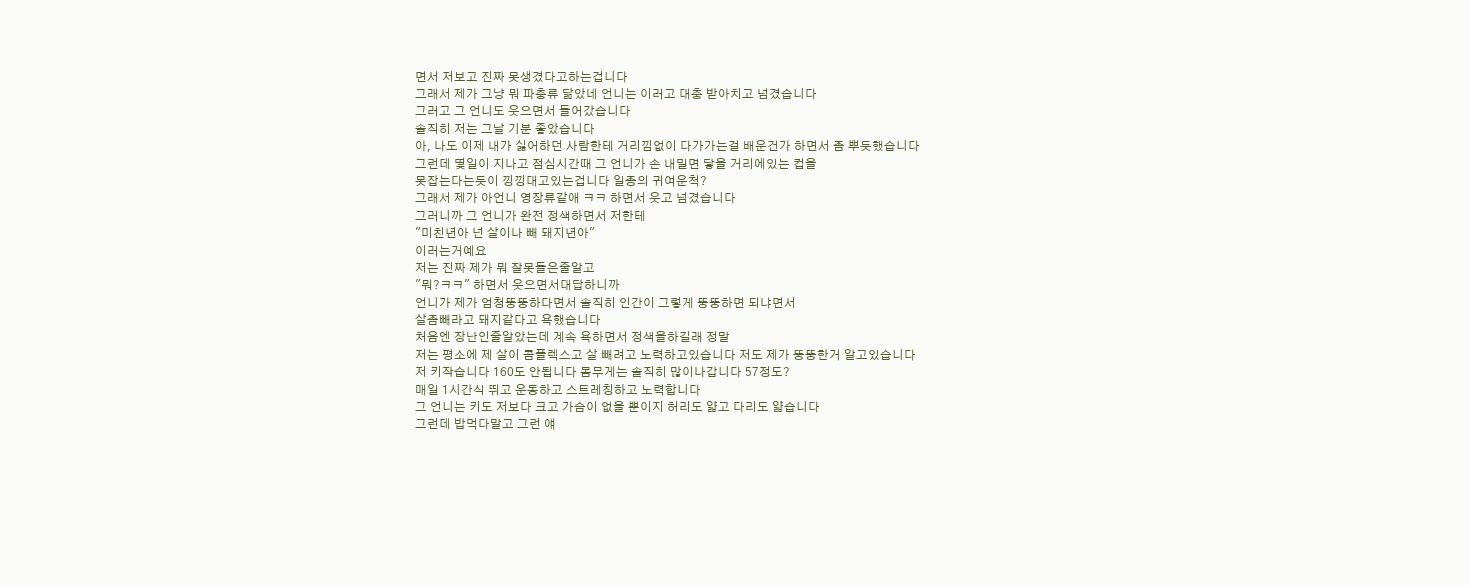면서 저보고 진짜 못생겼다고하는겁니다
그래서 제가 그냥 뭐 파충류 닮았네 언니는 이러고 대충 받아치고 넘겼습니다
그러고 그 언니도 웃으면서 들어갔습니다
솔직히 저는 그날 기분 좋았습니다
아, 나도 이제 내가 싫어하던 사람한테 거리낌없이 다가가는걸 배운건가 하면서 좀 뿌듯했습니다
그런데 몇일이 지나고 점심시간때 그 언니가 손 내밀면 닿을 거리에있는 컵을
못잡는다는듯이 낑낑대고있는겁니다 일종의 귀여운척?
그래서 제가 아언니 영장류같애 ㅋㅋ 하면서 웃고 넘겼습니다
그러니까 그 언니가 완전 정색하면서 저한테
"미친년아 넌 살이나 빼 돼지년아"
이러는거예요
저는 진짜 제가 뭐 잘못들은줄알고
"뭐?ㅋㅋ" 하면서 웃으면서대답하니까
언니가 제가 엄청뚱뚱하다면서 솔직히 인간이 그렇게 뚱뚱하면 되냐면서
살좀빼라고 돼지같다고 욕했습니다
처음엔 장난인줄알았는데 계속 욕하면서 정색을하길래 정말
저는 평소에 제 살이 콤플렉스고 살 빼려고 노력하고있습니다 저도 제가 뚱뚱한거 알고있습니다
저 키작습니다 160도 안됩니다 몸무게는 솔직히 많이나갑니다 57정도?
매일 1시간식 뛰고 운동하고 스트레칭하고 노력합니다
그 언니는 키도 저보다 크고 가슴이 없을 뿐이지 허리도 얇고 다리도 얇습니다
그런데 밥먹다말고 그런 얘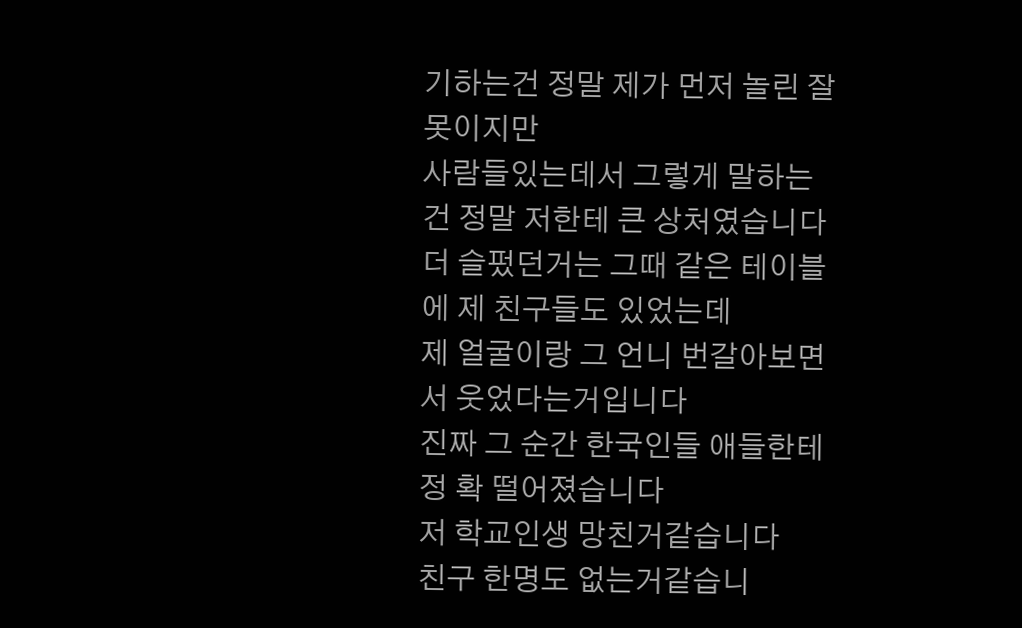기하는건 정말 제가 먼저 놀린 잘못이지만
사람들있는데서 그렇게 말하는건 정말 저한테 큰 상처였습니다
더 슬펐던거는 그때 같은 테이블에 제 친구들도 있었는데
제 얼굴이랑 그 언니 번갈아보면서 웃었다는거입니다
진짜 그 순간 한국인들 애들한테 정 확 떨어졌습니다
저 학교인생 망친거같습니다
친구 한명도 없는거같습니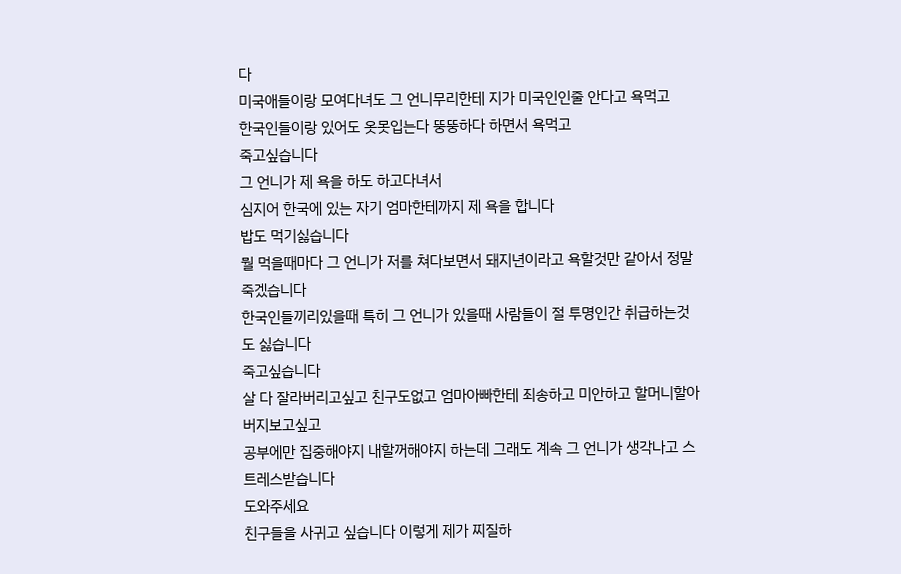다
미국애들이랑 모여다녀도 그 언니무리한테 지가 미국인인줄 안다고 욕먹고
한국인들이랑 있어도 옷못입는다 뚱뚱하다 하면서 욕먹고
죽고싶습니다
그 언니가 제 욕을 하도 하고다녀서
심지어 한국에 있는 자기 엄마한테까지 제 욕을 합니다
밥도 먹기싫습니다
뭘 먹을때마다 그 언니가 저를 쳐다보면서 돼지년이라고 욕할것만 같아서 정말 죽겠습니다
한국인들끼리있을때 특히 그 언니가 있을때 사람들이 절 투명인간 취급하는것도 싫습니다
죽고싶습니다
살 다 잘라버리고싶고 친구도없고 엄마아빠한테 죄송하고 미안하고 할머니할아버지보고싶고
공부에만 집중해야지 내할꺼해야지 하는데 그래도 계속 그 언니가 생각나고 스트레스받습니다
도와주세요
친구들을 사귀고 싶습니다 이렇게 제가 찌질하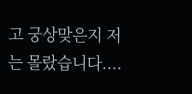고 궁상맞은지 저는 몰랐습니다....